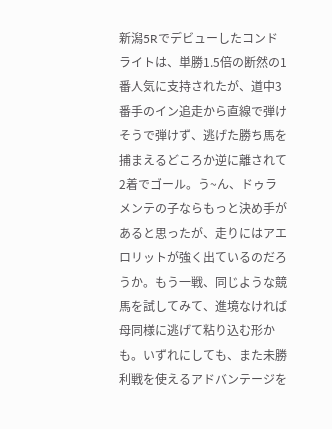新潟5Rでデビューしたコンドライトは、単勝1.5倍の断然の1番人気に支持されたが、道中3番手のイン追走から直線で弾けそうで弾けず、逃げた勝ち馬を捕まえるどころか逆に離されて2着でゴール。う~ん、ドゥラメンテの子ならもっと決め手があると思ったが、走りにはアエロリットが強く出ているのだろうか。もう一戦、同じような競馬を試してみて、進境なければ母同様に逃げて粘り込む形かも。いずれにしても、また未勝利戦を使えるアドバンテージを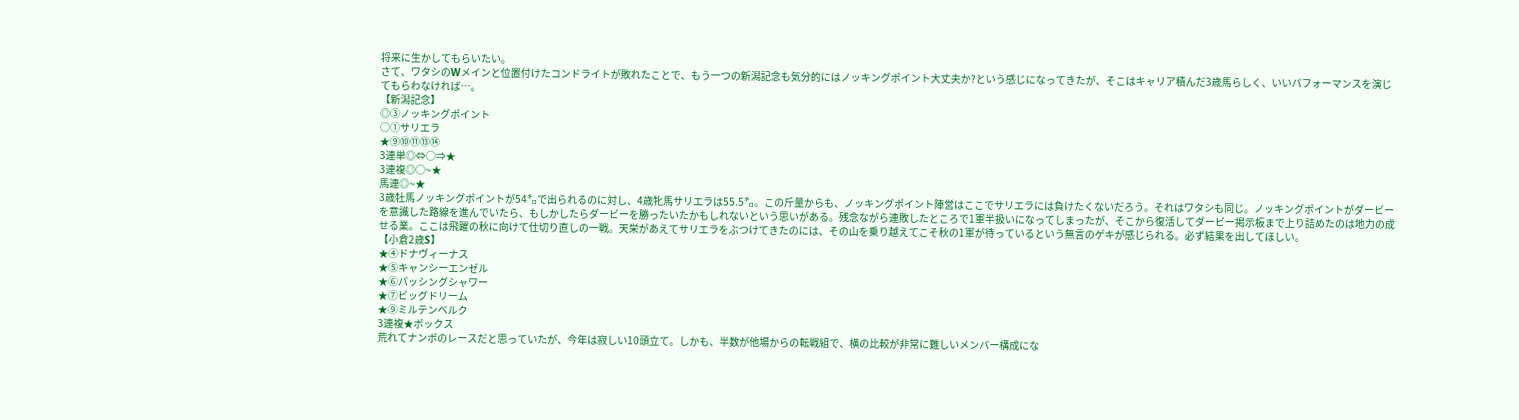将来に生かしてもらいたい。
さて、ワタシのWメインと位置付けたコンドライトが敗れたことで、もう一つの新潟記念も気分的にはノッキングポイント大丈夫か?という感じになってきたが、そこはキャリア積んだ3歳馬らしく、いいパフォーマンスを演じてもらわなければ…。
【新潟記念】
◎③ノッキングポイント
○①サリエラ
★⑨⑩⑪⑬⑭
3連単◎⇔○⇒★
3連複◎○~★
馬連◎~★
3歳牡馬ノッキングポイントが54㌔で出られるのに対し、4歳牝馬サリエラは55.5㌔。この斤量からも、ノッキングポイント陣営はここでサリエラには負けたくないだろう。それはワタシも同じ。ノッキングポイントがダービーを意識した路線を進んでいたら、もしかしたらダービーを勝ったいたかもしれないという思いがある。残念ながら連敗したところで1軍半扱いになってしまったが、そこから復活してダービー掲示板まで上り詰めたのは地力の成せる業。ここは飛躍の秋に向けて仕切り直しの一戦。天栄があえてサリエラをぶつけてきたのには、その山を乗り越えてこそ秋の1軍が待っているという無言のゲキが感じられる。必ず結果を出してほしい。
【小倉2歳S】
★④ドナヴィーナス
★⑤キャンシーエンゼル
★⑥パッシングシャワー
★⑦ビッグドリーム
★⑨ミルテンベルク
3連複★ボックス
荒れてナンボのレースだと思っていたが、今年は寂しい10頭立て。しかも、半数が他場からの転戦組で、横の比較が非常に難しいメンバー構成にな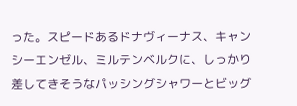った。スピードあるドナヴィーナス、キャンシーエンゼル、ミルテンベルクに、しっかり差してきそうなパッシングシャワーとビッグ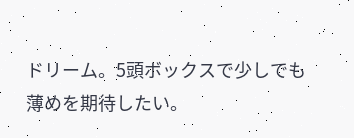ドリーム。5頭ボックスで少しでも薄めを期待したい。